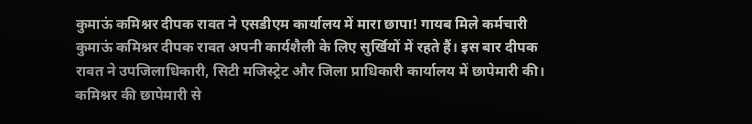कुमाऊं कमिश्नर दीपक रावत ने एसडीएम कार्यालय में मारा छापा! गायब मिले कर्मचारी
कुमाऊं कमिश्नर दीपक रावत अपनी कार्यशैली के लिए सुर्खियों में रहते हैं। इस बार दीपक रावत ने उपजिलाधिकारी, सिटी मजिस्ट्रेट और जिला प्राधिकारी कार्यालय में छापेमारी की। कमिश्नर की छापेमारी से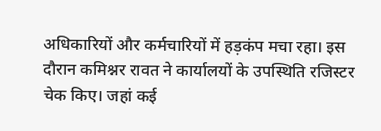अधिकारियों और कर्मचारियों में हड़कंप मचा रहा। इस दौरान कमिश्नर रावत ने कार्यालयों के उपस्थिति रजिस्टर चेक किए। जहां कई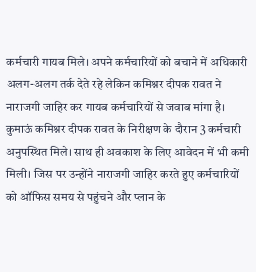कर्मचारी गायब मिले। अपने कर्मचारियों को बचाने में अधिकारी अलग-अलग तर्क देते रहे लेकिन कमिश्नर दीपक रावत ने नाराजगी जाहिर कर गायब कर्मचारियों से जवाब मांगा है।
कुमाऊं कमिश्नर दीपक रावत के निरीक्षण के दौरान 3 कर्मचारी अनुपस्थित मिले। साथ ही अवकाश के लिए आवेदन में भी कमी मिली। जिस पर उन्होंने नाराजगी जाहिर करते हुए कर्मचारियों को ऑफिस समय से पहुंचने और प्लान के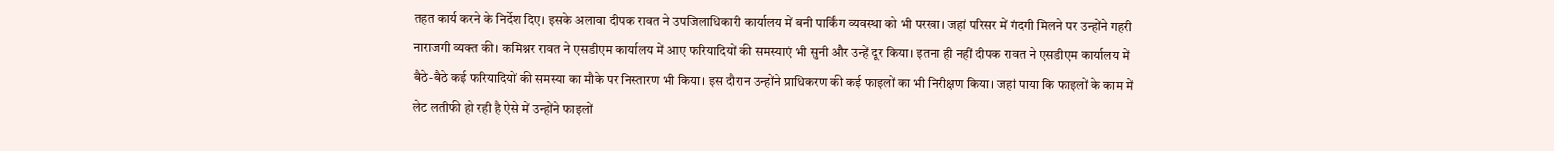तहत कार्य करने के निर्देश दिए। इसके अलावा दीपक रावत ने उपजिलाधिकारी कार्यालय में बनी पार्किंग व्यवस्था को भी परखा। जहां परिसर में गंदगी मिलने पर उन्होंने गहरी नाराजगी व्यक्त की। कमिश्नर रावत ने एसडीएम कार्यालय में आए फरियादियों की समस्याएं भी सुनी और उन्हें दूर किया। इतना ही नहीं दीपक रावत ने एसडीएम कार्यालय में बैठे-बैठे कई फरियादियों की समस्या का मौके पर निस्तारण भी किया। इस दौरान उन्होंने प्राधिकरण की कई फाइलों का भी निरीक्षण किया। जहां पाया कि फाइलों के काम में लेट लतीफी हो रही है ऐसे में उन्होंने फाइलों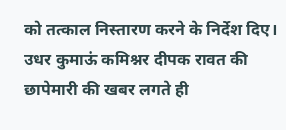को तत्काल निस्तारण करने के निर्देश दिए। उधर कुमाऊं कमिश्नर दीपक रावत की छापेमारी की खबर लगते ही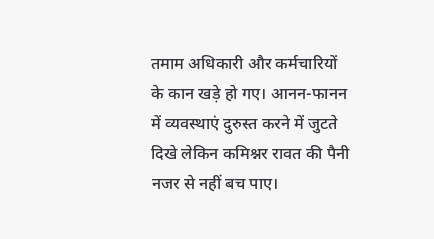तमाम अधिकारी और कर्मचारियों के कान खड़े हो गए। आनन-फानन में व्यवस्थाएं दुरुस्त करने में जुटते दिखे लेकिन कमिश्नर रावत की पैनी नजर से नहीं बच पाए।